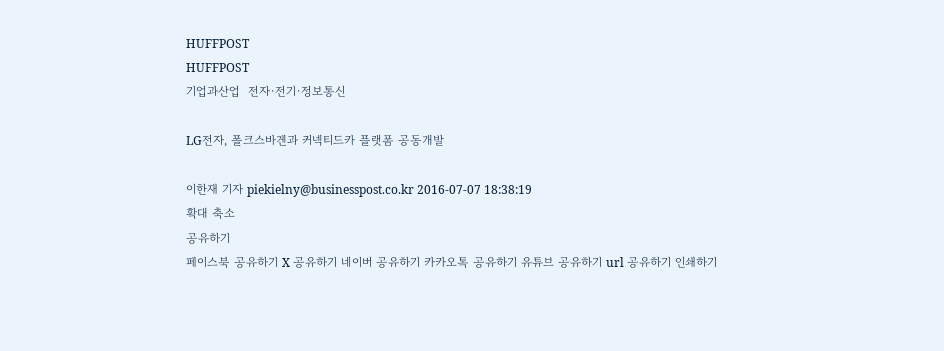HUFFPOST
HUFFPOST
기업과산업  전자·전기·정보통신

LG전자, 폴크스바겐과 커넥티드카 플랫폼 공동개발

이한재 기자 piekielny@businesspost.co.kr 2016-07-07 18:38:19
확대 축소
공유하기
페이스북 공유하기 X 공유하기 네이버 공유하기 카카오톡 공유하기 유튜브 공유하기 url 공유하기 인쇄하기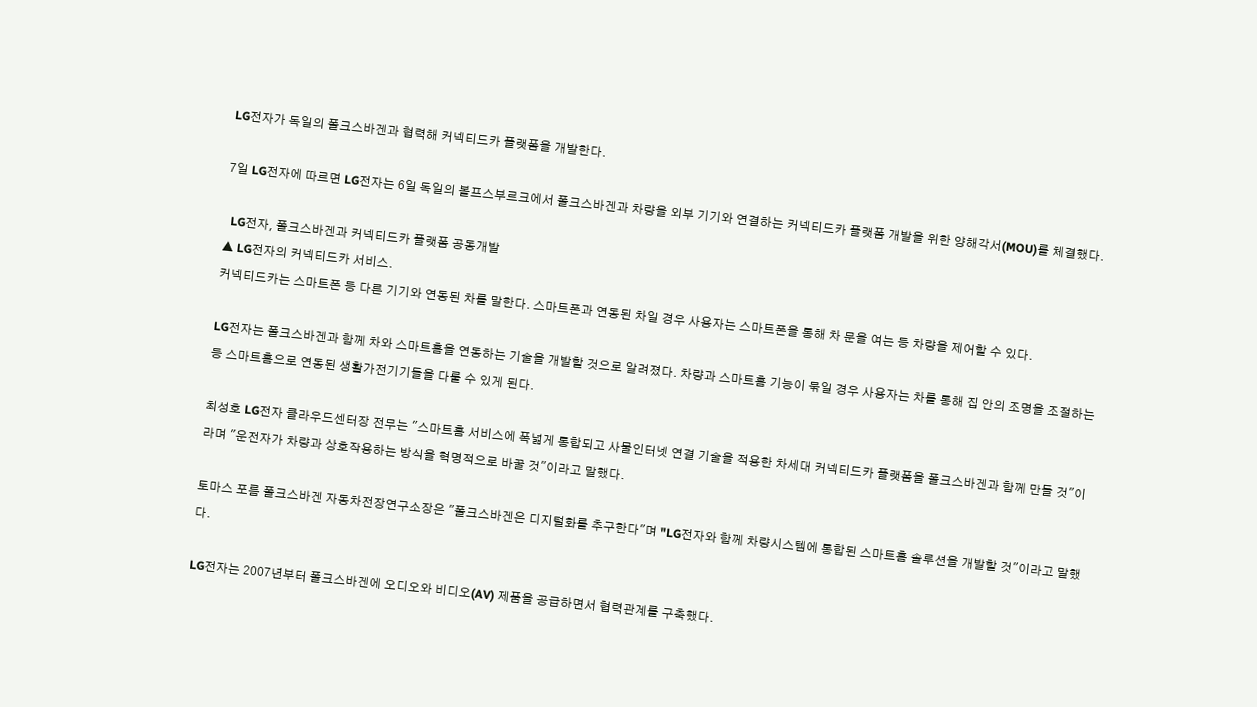LG전자가 독일의 폴크스바겐과 협력해 커넥티드카 플랫폼을 개발한다.

7일 LG전자에 따르면 LG전자는 6일 독일의 볼프스부르크에서 폴크스바겐과 차량을 외부 기기와 연결하는 커넥티드카 플랫폼 개발을 위한 양해각서(MOU)를 체결했다.

  LG전자, 폴크스바겐과 커넥티드카 플랫폼 공동개발
▲ LG전자의 커넥티드카 서비스.
커넥티드카는 스마트폰 등 다른 기기와 연동된 차를 말한다. 스마트폰과 연동된 차일 경우 사용자는 스마트폰을 통해 차 문을 여는 등 차량을 제어할 수 있다.

LG전자는 폴크스바겐과 함께 차와 스마트홈을 연동하는 기술을 개발할 것으로 알려졌다. 차량과 스마트홈 기능이 묶일 경우 사용자는 차를 통해 집 안의 조명을 조절하는 등 스마트홈으로 연동된 생활가전기기들을 다룰 수 있게 된다.

최성호 LG전자 클라우드센터장 전무는 "스마트홈 서비스에 폭넓게 통합되고 사물인터넷 연결 기술을 적용한 차세대 커넥티드카 플랫폼을 폴크스바겐과 함께 만들 것"이라며 "운전자가 차량과 상호작용하는 방식을 혁명적으로 바꿀 것"이라고 말했다.

토마스 포름 폴크스바겐 자동차전장연구소장은 "폴크스바겐은 디지털화를 추구한다"며 "LG전자와 함께 차량시스템에 통합된 스마트홈 솔루션을 개발할 것"이라고 말했다.

LG전자는 2007년부터 폴크스바겐에 오디오와 비디오(AV) 제품을 공급하면서 협력관계를 구축했다.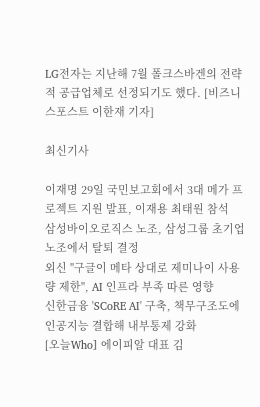LG전자는 지난해 7월 폴크스바겐의 전략적 공급업체로 선정되기도 했다. [비즈니스포스트 이한재 기자]

최신기사

이재명 29일 국민보고회에서 3대 메가 프로젝트 지원 발표, 이재용 최태원 참석
삼성바이오로직스 노조, 삼성그룹 초기업 노조에서 탈퇴 결정
외신 "구글이 메타 상대로 제미나이 사용량 제한", AI 인프라 부족 따른 영향
신한금융 'SCoRE AI' 구축, 책무구조도에 인공지능 결합해 내부통제 강화
[오늘Who] 에이피알 대표 김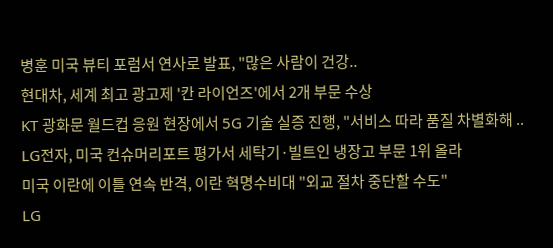병훈 미국 뷰티 포럼서 연사로 발표, "많은 사람이 건강..
현대차, 세계 최고 광고제 '칸 라이언즈'에서 2개 부문 수상
KT 광화문 월드컵 응원 현장에서 5G 기술 실증 진행, "서비스 따라 품질 차별화해 ..
LG전자, 미국 컨슈머리포트 평가서 세탁기·빌트인 냉장고 부문 1위 올라
미국 이란에 이틀 연속 반격, 이란 혁명수비대 "외교 절차 중단할 수도"
LG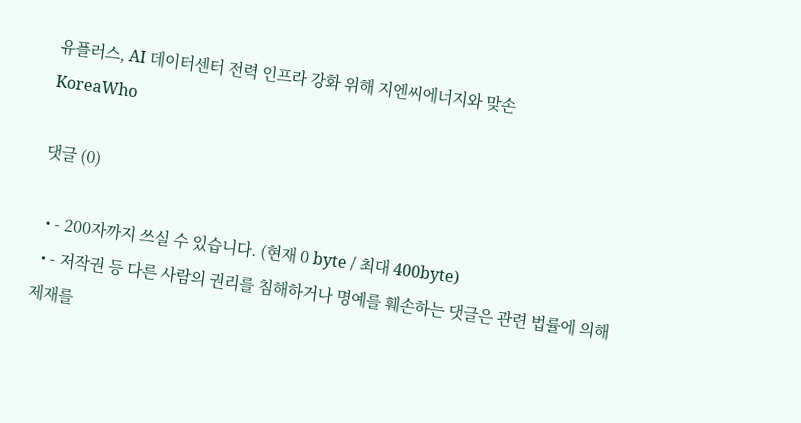유플러스, AI 데이터센터 전력 인프라 강화 위해 지엔씨에너지와 맞손
KoreaWho

댓글 (0)

  • - 200자까지 쓰실 수 있습니다. (현재 0 byte / 최대 400byte)
  • - 저작권 등 다른 사람의 권리를 침해하거나 명예를 훼손하는 댓글은 관련 법률에 의해 제재를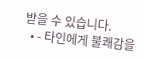받을 수 있습니다.
  • - 타인에게 불쾌감을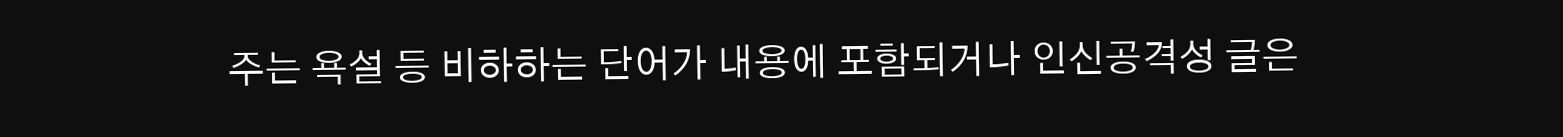주는 욕설 등 비하하는 단어가 내용에 포함되거나 인신공격성 글은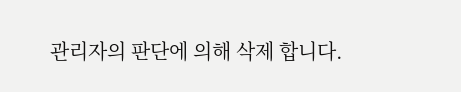관리자의 판단에 의해 삭제 합니다.